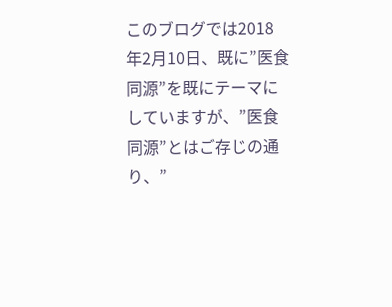このブログでは2018年2月10日、既に”医食同源”を既にテーマにしていますが、”医食同源”とはご存じの通り、”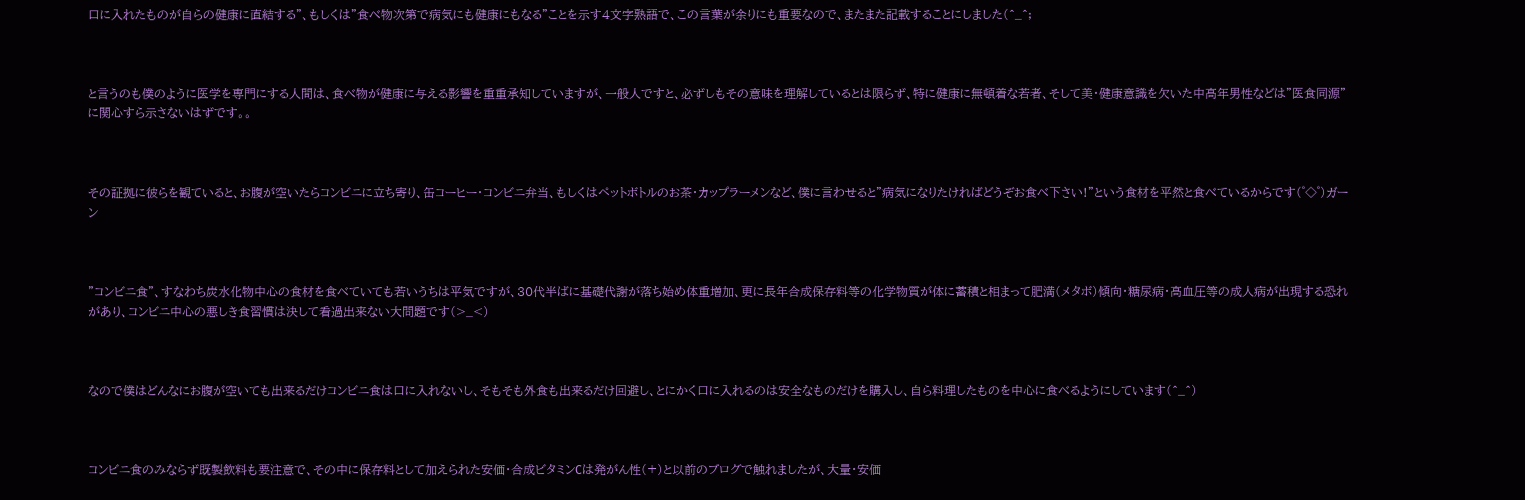口に入れたものが自らの健康に直結する”、もしくは”食べ物次第で病気にも健康にもなる”ことを示す4文字熟語で、この言葉が余りにも重要なので、またまた記載することにしました(^_^;



と言うのも僕のように医学を専門にする人間は、食べ物が健康に与える影響を重重承知していますが、一般人ですと、必ずしもその意味を理解しているとは限らず、特に健康に無頓着な若者、そして美・健康意識を欠いた中高年男性などは”医食同源”に関心すら示さないはずです。。



その証拠に彼らを観ていると、お腹が空いたらコンビニに立ち寄り、缶コーヒー・コンビニ弁当、もしくはペットボトルのお茶・カップラーメンなど、僕に言わせると”病気になりたければどうぞお食べ下さい!”という食材を平然と食べているからです(゜◇゜)ガーン



”コンビニ食”、すなわち炭水化物中心の食材を食べていても若いうちは平気ですが、30代半ばに基礎代謝が落ち始め体重増加、更に長年合成保存料等の化学物質が体に蓄積と相まって肥満(メタボ)傾向・糖尿病・高血圧等の成人病が出現する恐れがあり、コンビニ中心の悪しき食習慣は決して看過出来ない大問題です(>_<)



なので僕はどんなにお腹が空いても出来るだけコンビニ食は口に入れないし、そもそも外食も出来るだけ回避し、とにかく口に入れるのは安全なものだけを購入し、自ら料理したものを中心に食べるようにしています(^_^)



コンビニ食のみならず既製飲料も要注意で、その中に保存料として加えられた安価・合成ビタミンCは発がん性(+)と以前のブログで触れましたが、大量・安価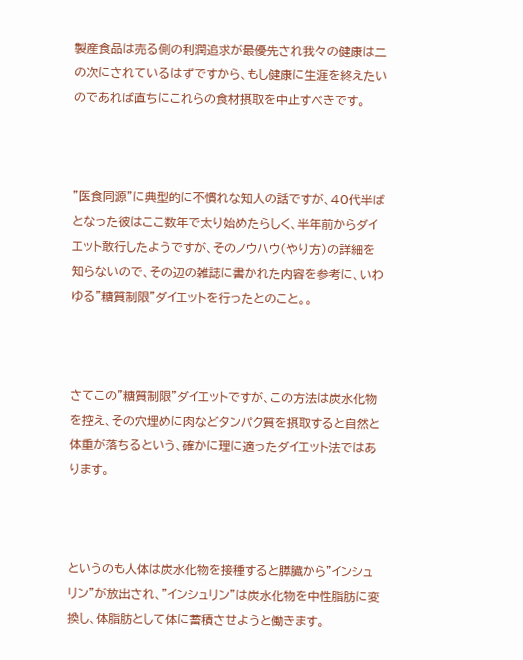製産食品は売る側の利潤追求が最優先され我々の健康は二の次にされているはずですから、もし健康に生涯を終えたいのであれば直ちにこれらの食材摂取を中止すべきです。



”医食同源”に典型的に不慣れな知人の話ですが、40代半ばとなった彼はここ数年で太り始めたらしく、半年前からダイエット敢行したようですが、そのノウハウ(やり方)の詳細を知らないので、その辺の雑誌に書かれた内容を参考に、いわゆる”糖質制限”ダイエットを行ったとのこと。。



さてこの”糖質制限”ダイエットですが、この方法は炭水化物を控え、その穴埋めに肉などタンパク質を摂取すると自然と体重が落ちるという、確かに理に適ったダイエット法ではあります。



というのも人体は炭水化物を接種すると膵臓から”インシュリン”が放出され、”インシュリン”は炭水化物を中性脂肪に変換し、体脂肪として体に蓄積させようと働きます。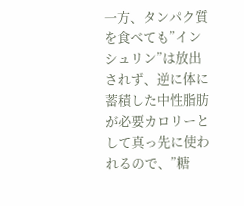一方、タンパク質を食べても”インシュリン”は放出されず、逆に体に蓄積した中性脂肪が必要カロリーとして真っ先に使われるので、”糖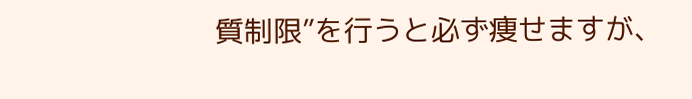質制限”を行うと必ず痩せますが、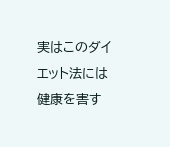実はこのダイエット法には健康を害す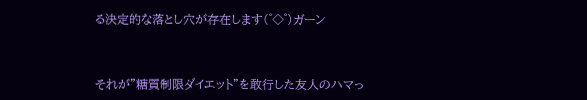る決定的な落とし穴が存在します(゜◇゜)ガーン



それが”糖質制限ダイエット”を敢行した友人のハマっ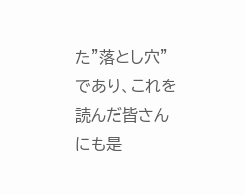た”落とし穴”であり、これを読んだ皆さんにも是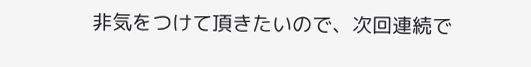非気をつけて頂きたいので、次回連続で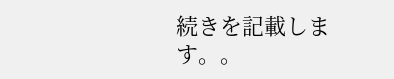続きを記載します。。